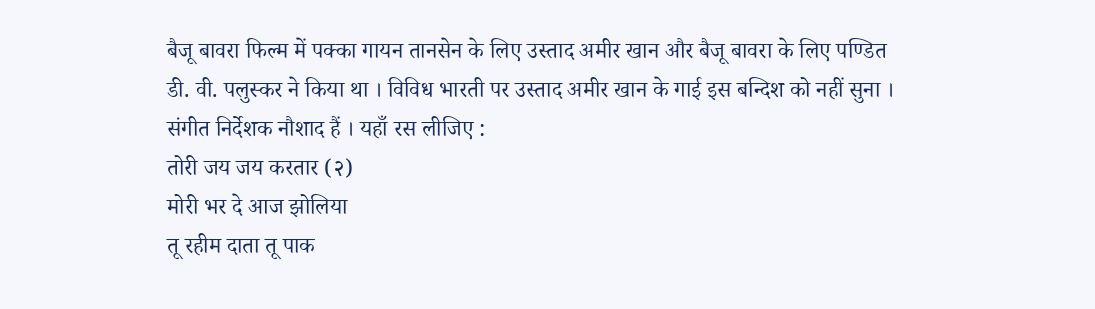बैजू बावरा फिल्म में पक्का गायन तानसेन के लिए उस्ताद अमीर खान और बैजू बावरा के लिए पण्डित डी. वी. पलुस्कर ने किया था । विविध भारती पर उस्ताद अमीर खान के गाई इस बन्दिश को नहीं सुना । संगीत निर्देशक नौशाद हैं । यहाँ रस लीजिए :
तोरी जय जय करतार (२)
मोरी भर दे आज झोलिया
तू रहीम दाता तू पाक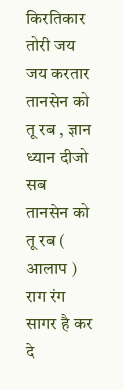किरतिकार
तोरी जय जय करतार
तानसेन को तू रब , ज्ञान ध्यान दीजो सब
तानसेन को तू रब ( आलाप )
राग रंग सागर है कर दे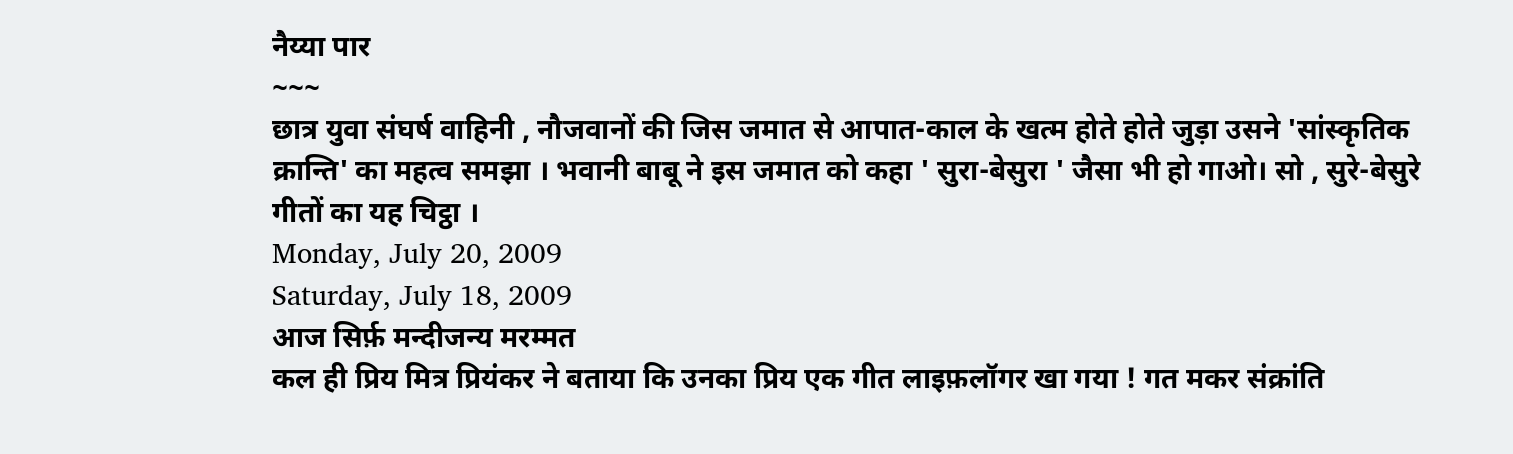नैय्या पार
~~~
छात्र युवा संघर्ष वाहिनी , नौजवानों की जिस जमात से आपात-काल के खत्म होते होते जुड़ा उसने 'सांस्कृतिक क्रान्ति' का महत्व समझा । भवानी बाबू ने इस जमात को कहा ' सुरा-बेसुरा ' जैसा भी हो गाओ। सो , सुरे-बेसुरे गीतों का यह चिट्ठा ।
Monday, July 20, 2009
Saturday, July 18, 2009
आज सिर्फ़ मन्दीजन्य मरम्मत
कल ही प्रिय मित्र प्रियंकर ने बताया कि उनका प्रिय एक गीत लाइफ़लॉगर खा गया ! गत मकर संक्रांति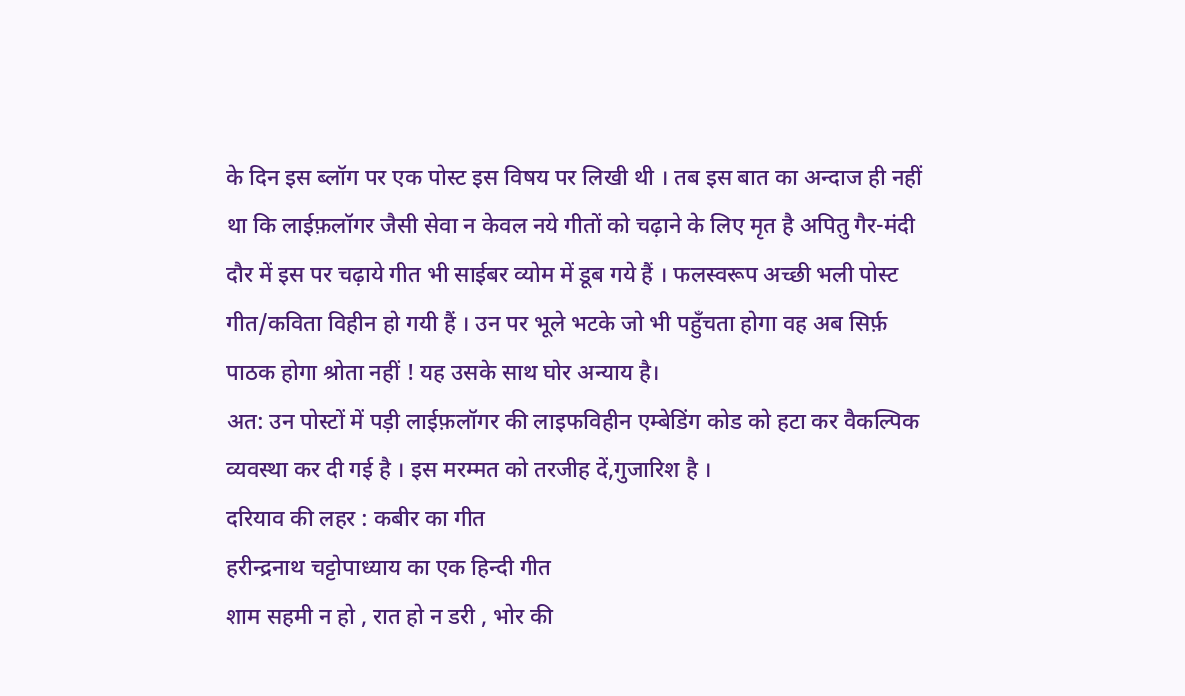के दिन इस ब्लॉग पर एक पोस्ट इस विषय पर लिखी थी । तब इस बात का अन्दाज ही नहीं था कि लाईफ़लॉगर जैसी सेवा न केवल नये गीतों को चढ़ाने के लिए मृत है अपितु गैर-मंदी दौर में इस पर चढ़ाये गीत भी साईबर व्योम में डूब गये हैं । फलस्वरूप अच्छी भली पोस्ट गीत/कविता विहीन हो गयी हैं । उन पर भूले भटके जो भी पहुँचता होगा वह अब सिर्फ़ पाठक होगा श्रोता नहीं ! यह उसके साथ घोर अन्याय है।
अत: उन पोस्टों में पड़ी लाईफ़लॉगर की लाइफविहीन एम्बेडिंग कोड को हटा कर वैकल्पिक व्यवस्था कर दी गई है । इस मरम्मत को तरजीह दें,गुजारिश है ।
दरियाव की लहर : कबीर का गीत
हरीन्द्रनाथ चट्टोपाध्याय का एक हिन्दी गीत
शाम सहमी न हो , रात हो न डरी , भोर की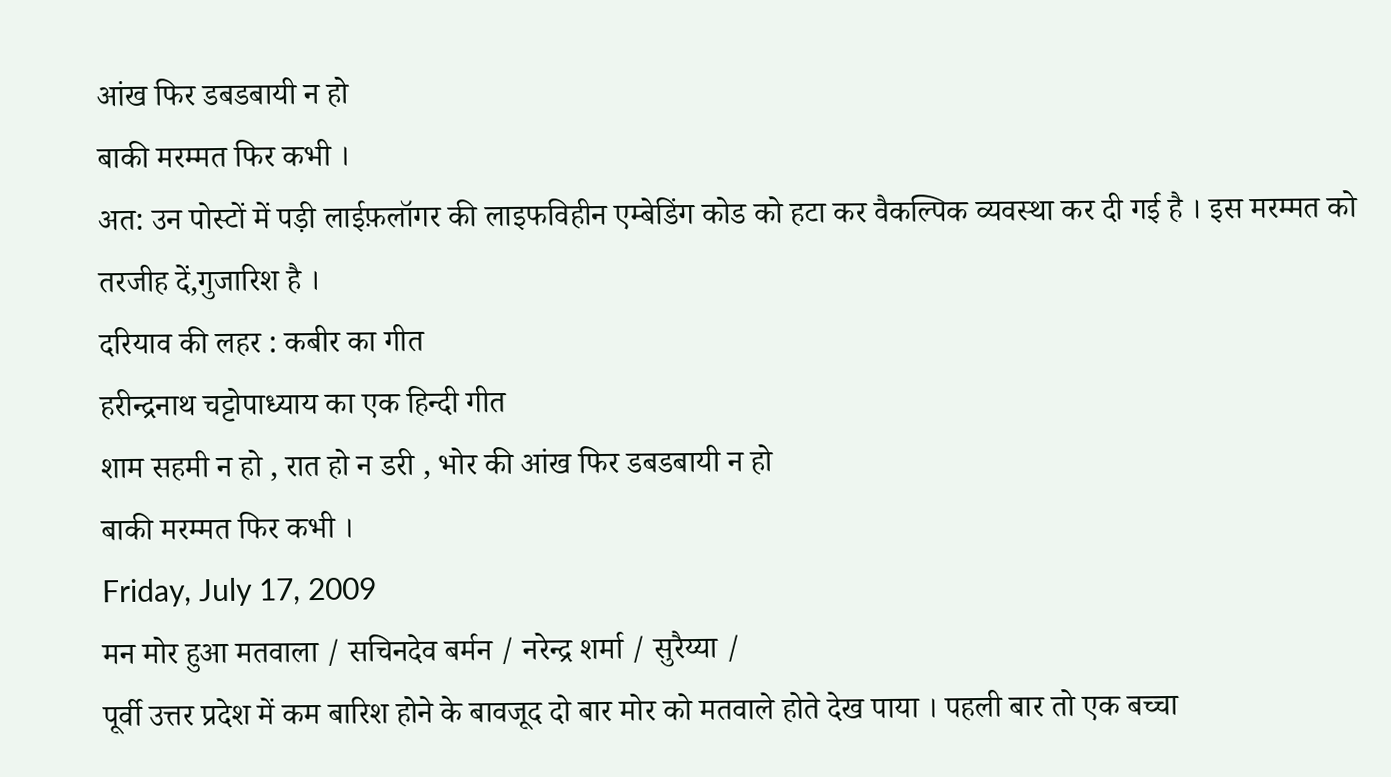आंख फिर डबडबायी न हो
बाकी मरम्मत फिर कभी ।
अत: उन पोस्टों में पड़ी लाईफ़लॉगर की लाइफविहीन एम्बेडिंग कोड को हटा कर वैकल्पिक व्यवस्था कर दी गई है । इस मरम्मत को तरजीह दें,गुजारिश है ।
दरियाव की लहर : कबीर का गीत
हरीन्द्रनाथ चट्टोपाध्याय का एक हिन्दी गीत
शाम सहमी न हो , रात हो न डरी , भोर की आंख फिर डबडबायी न हो
बाकी मरम्मत फिर कभी ।
Friday, July 17, 2009
मन मोर हुआ मतवाला / सचिनदेव बर्मन / नरेन्द्र शर्मा / सुरैय्या /
पूर्वी उत्तर प्रदेश में कम बारिश होने के बावजूद दो बार मोर को मतवाले होते देख पाया । पहली बार तो एक बच्चा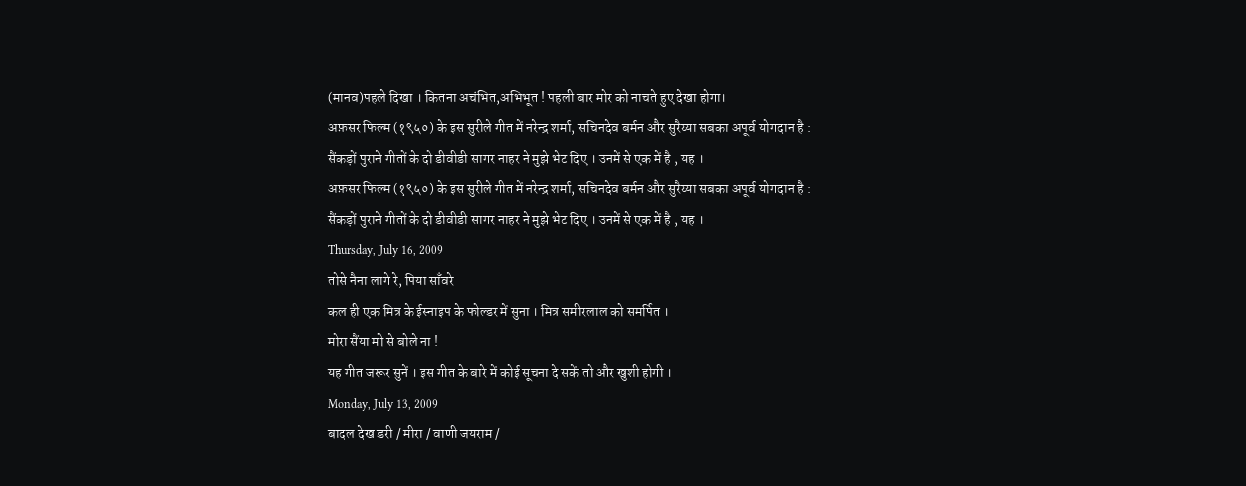(मानव)पहले दिखा । कितना अचंभित,अभिभूत ! पहली बार मोर को नाचते हुए देखा होगा।
अफ़सर फिल्म (१९५०) के इस सुरीले गीत में नरेन्द्र शर्मा, सचिनदेव बर्मन और सुरैय्या सबका अपूर्व योगदान है :
सैंकड़ों पुराने गीतों के दो डीवीडी सागर नाहर ने मुझे भेट दिए । उनमें से एक में है , यह ।
अफ़सर फिल्म (१९५०) के इस सुरीले गीत में नरेन्द्र शर्मा, सचिनदेव बर्मन और सुरैय्या सबका अपूर्व योगदान है :
सैंकड़ों पुराने गीतों के दो डीवीडी सागर नाहर ने मुझे भेट दिए । उनमें से एक में है , यह ।
Thursday, July 16, 2009
तोसे नैना लागे रे, पिया साँवरे
कल ही एक मित्र के ईस्नाइप के फोल्डर में सुना । मित्र समीरलाल को समर्पित ।
मोरा सैंया मो से बोले ना !
यह गीत जरूर सुनें । इस गीत के बारे में कोई सूचना दे सकें तो और खुशी होगी ।
Monday, July 13, 2009
बादल देख डरी / मीरा / वाणी जयराम /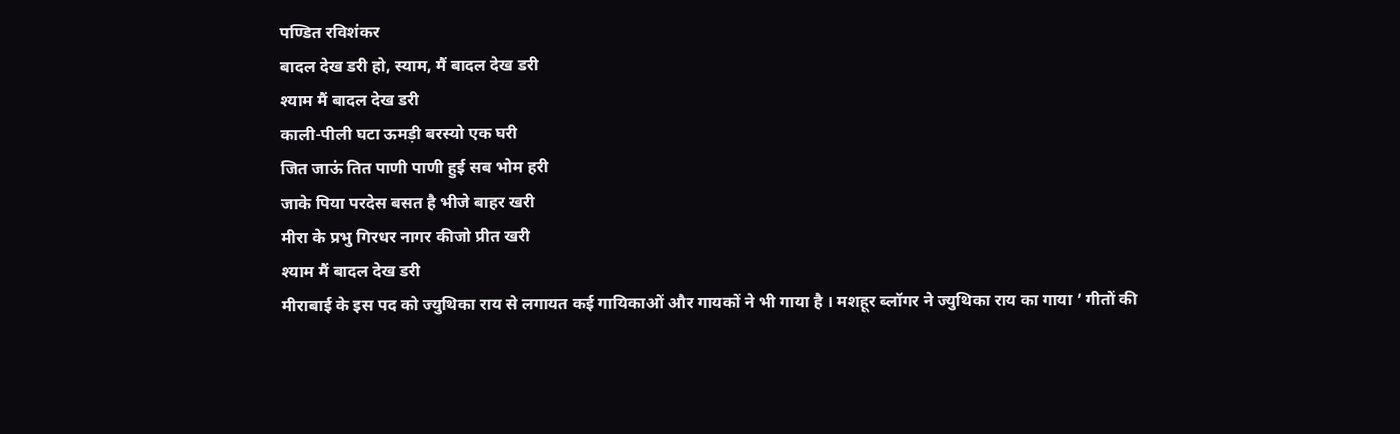पण्डित रविशंकर
बादल देख डरी हो, स्याम, मैं बादल देख डरी
श्याम मैं बादल देख डरी
काली-पीली घटा ऊमड़ी बरस्यो एक घरी
जित जाऊं तित पाणी पाणी हुई सब भोम हरी
जाके पिया परदेस बसत है भीजे बाहर खरी
मीरा के प्रभु गिरधर नागर कीजो प्रीत खरी
श्याम मैं बादल देख डरी
मीराबाई के इस पद को ज्युथिका राय से लगायत कई गायिकाओं और गायकों ने भी गाया है । मशहूर ब्लॉगर ने ज्युथिका राय का गाया ’ गीतों की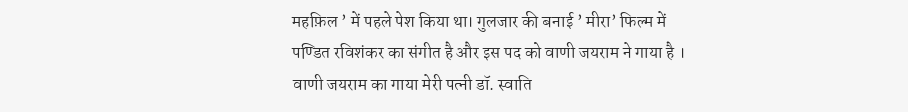महफ़िल ’ में पहले पेश किया था। गुलजार की बनाई ’ मीरा’ फिल्म में पण्डित रविशंकर का संगीत है और इस पद को वाणी जयराम ने गाया है । वाणी जयराम का गाया मेरी पत्नी डॉ. स्वाति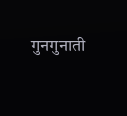गुनगुनाती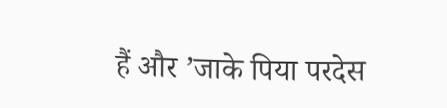हैं और ’जाके पिया परदेस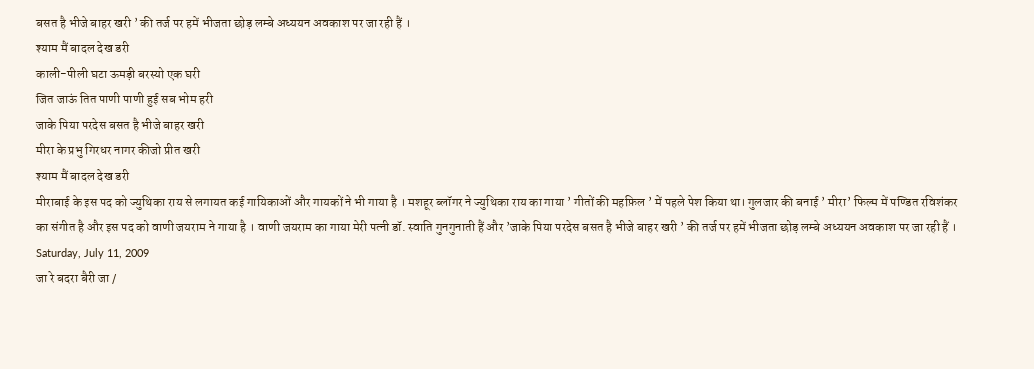बसत है भीजे बाहर खरी ’ की तर्ज पर हमें भीजता छोड़ लम्बे अध्ययन अवकाश पर जा रही हैं ।
श्याम मैं बादल देख डरी
काली-पीली घटा ऊमड़ी बरस्यो एक घरी
जित जाऊं तित पाणी पाणी हुई सब भोम हरी
जाके पिया परदेस बसत है भीजे बाहर खरी
मीरा के प्रभु गिरधर नागर कीजो प्रीत खरी
श्याम मैं बादल देख डरी
मीराबाई के इस पद को ज्युथिका राय से लगायत कई गायिकाओं और गायकों ने भी गाया है । मशहूर ब्लॉगर ने ज्युथिका राय का गाया ’ गीतों की महफ़िल ’ में पहले पेश किया था। गुलजार की बनाई ’ मीरा’ फिल्म में पण्डित रविशंकर का संगीत है और इस पद को वाणी जयराम ने गाया है । वाणी जयराम का गाया मेरी पत्नी डॉ. स्वाति गुनगुनाती हैं और ’जाके पिया परदेस बसत है भीजे बाहर खरी ’ की तर्ज पर हमें भीजता छोड़ लम्बे अध्ययन अवकाश पर जा रही हैं ।
Saturday, July 11, 2009
जा रे बदरा बैरी जा /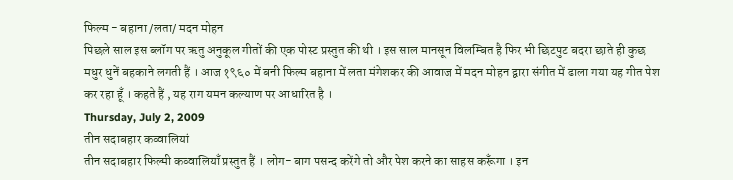फिल्म - बहाना /लता/ मदन मोहन
पिछले साल इस ब्लॉग पर ऋतु अनुकूल गीतों की एक पोस्ट प्रस्तुत की थी । इस साल मानसून विलम्बित है फिर भी छिटपुट बदरा छाते ही कुछ मधुर धुनें बहकाने लगती हैं । आज १९६० में बनी फिल्म बहाना में लता मंगेशकर की आवाज में मदन मोहन द्वारा संगीत में ढाला गया यह गीत पेश कर रहा हूँ । कहते हैं , यह राग यमन कल्याण पर आधारित है ।
Thursday, July 2, 2009
तीन सदाबहार कव्वालियां
तीन सदाबहार फिल्मी कव्वालियाँ प्रस्तुत हैं । लोग- बाग पसन्द करेंगे तो और पेश करने का साहस करूँगा । इन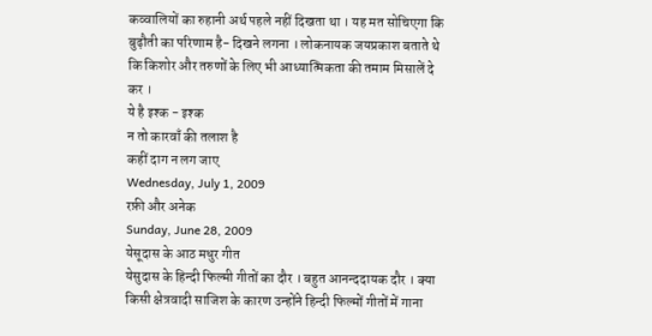कव्वालियों का रुहानी अर्थ पहले नहीं दिखता था । यह मत सोचिएगा कि बुढ़ौती का परिणाम है- दिखने लगना । लोकनायक जयप्रकाश बताते थे कि किशोर और तरुणों के लिए भी आध्यात्मिकता की तमाम मिसालें दे कर ।
ये है इश्क - इश्क
न तो कारवाँ की तलाश है
कहीं दाग न लग जाए
Wednesday, July 1, 2009
रफ़ी और अनेक
Sunday, June 28, 2009
येसूदास के आठ मधुर गीत
येसुदास के हिन्दी फिल्मी गीतों का दौर । बहुत आनन्ददायक दौर । क्या किसी क्षेत्रवादी साजिश के कारण उन्होंने हिन्दी फिल्मों गीतों में गाना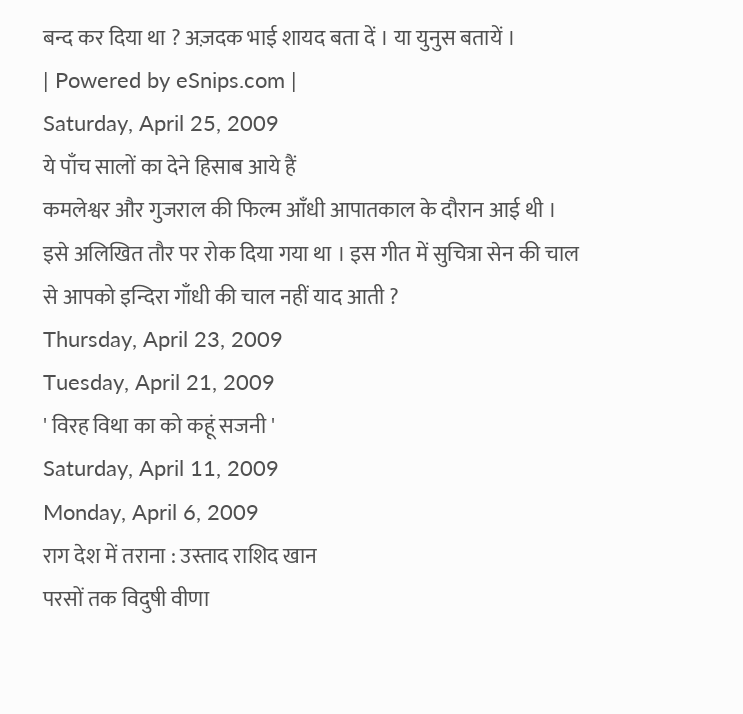बन्द कर दिया था ? अज़दक भाई शायद बता दें । या युनुस बतायें ।
| Powered by eSnips.com |
Saturday, April 25, 2009
ये पाँच सालों का देने हिसाब आये हैं
कमलेश्वर और गुजराल की फिल्म आँधी आपातकाल के दौरान आई थी । इसे अलिखित तौर पर रोक दिया गया था । इस गीत में सुचित्रा सेन की चाल से आपको इन्दिरा गाँधी की चाल नहीं याद आती ?
Thursday, April 23, 2009
Tuesday, April 21, 2009
' विरह विथा का को कहूं सजनी '
Saturday, April 11, 2009
Monday, April 6, 2009
राग देश में तराना : उस्ताद राशिद खान
परसों तक विदुषी वीणा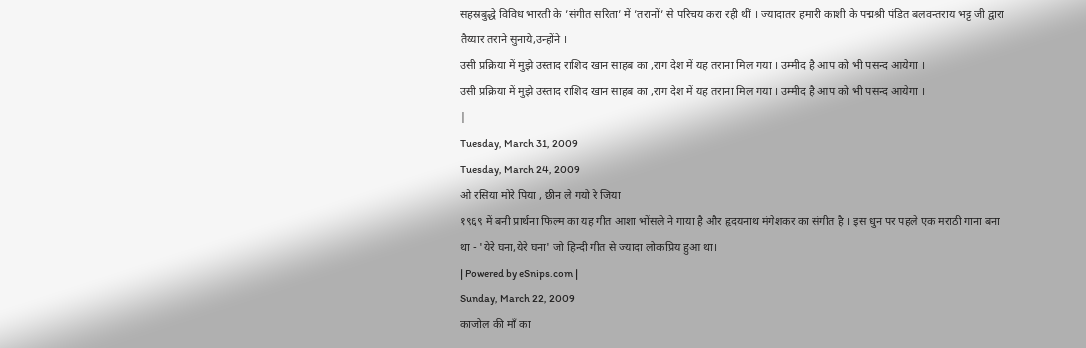सहस्रबुद्धे विविध भारती के ’संगीत सरिता’ में ’तरानों’ से परिचय करा रही थीं । ज्यादातर हमारी काशी के पद्मश्री पंडित बलवन्तराय भट्ट जी द्वारा तैय्यार तराने सुनाये,उन्होंने ।
उसी प्रक्रिया में मुझे उस्ताद राशिद खान साहब का ,राग देश में यह तराना मिल गया । उम्मीद है आप को भी पसन्द आयेगा ।
उसी प्रक्रिया में मुझे उस्ताद राशिद खान साहब का ,राग देश में यह तराना मिल गया । उम्मीद है आप को भी पसन्द आयेगा ।
|
Tuesday, March 31, 2009
Tuesday, March 24, 2009
ओ रसिया मोरे पिया , छीन ले गयो रे जिया
१९६९ में बनी प्रार्थना फिल्म का यह गीत आशा भोंसले ने गाया है और हृदयनाथ मंगेशकर का संगीत है । इस धुन पर पहले एक मराठी गाना बना था - 'येरे घना,येरे घना' जो हिन्दी गीत से ज्यादा लोकप्रिय हुआ था।
| Powered by eSnips.com |
Sunday, March 22, 2009
काजोल की माँ का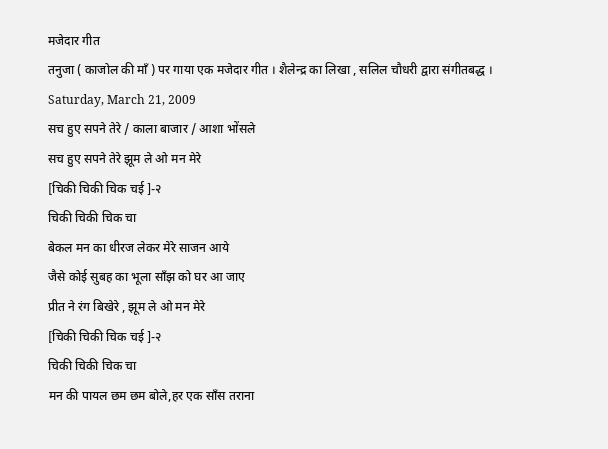मजेदार गीत
तनुजा ( काजोल की माँ ) पर गाया एक मजेदार गीत । शैलेन्द्र का लिखा , सलिल चौधरी द्वारा संगीतबद्ध ।
Saturday, March 21, 2009
सच हुए सपने तेरे / काला बाजार / आशा भोंसले
सच हुए सपने तेरे झूम ले ओ मन मेरे
[चिकी चिकी चिक चई ]-२
चिकी चिकी चिक चा
बेकल मन का धीरज लेकर मेरे साजन आये
जैसे कोई सुबह का भूला साँझ को घर आ जाए
प्रीत ने रंग बिखेरे , झूम ले ओ मन मेरे
[चिकी चिकी चिक चई ]-२
चिकी चिकी चिक चा
मन की पायल छम छम बोले,हर एक साँस तराना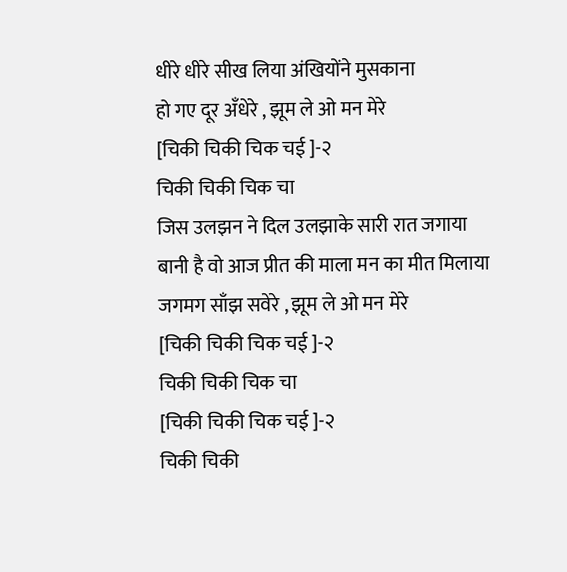धीरे धीरे सीख लिया अंखियोंने मुसकाना
हो गए दूर अँधेरे , झूम ले ओ मन मेरे
[चिकी चिकी चिक चई ]-२
चिकी चिकी चिक चा
जिस उलझन ने दिल उलझाके सारी रात जगाया
बानी है वो आज प्रीत की माला मन का मीत मिलाया
जगमग साँझ सवेरे , झूम ले ओ मन मेरे
[चिकी चिकी चिक चई ]-२
चिकी चिकी चिक चा
[चिकी चिकी चिक चई ]-२
चिकी चिकी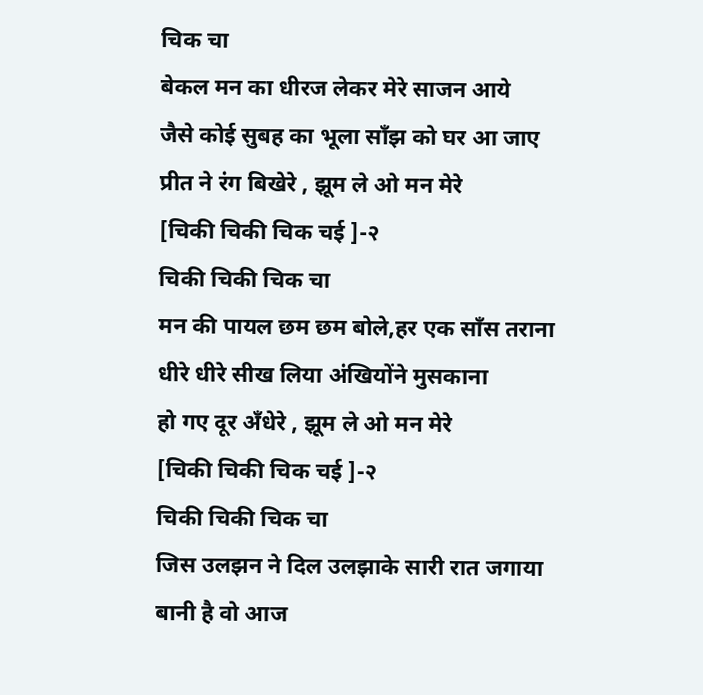चिक चा
बेकल मन का धीरज लेकर मेरे साजन आये
जैसे कोई सुबह का भूला साँझ को घर आ जाए
प्रीत ने रंग बिखेरे , झूम ले ओ मन मेरे
[चिकी चिकी चिक चई ]-२
चिकी चिकी चिक चा
मन की पायल छम छम बोले,हर एक साँस तराना
धीरे धीरे सीख लिया अंखियोंने मुसकाना
हो गए दूर अँधेरे , झूम ले ओ मन मेरे
[चिकी चिकी चिक चई ]-२
चिकी चिकी चिक चा
जिस उलझन ने दिल उलझाके सारी रात जगाया
बानी है वो आज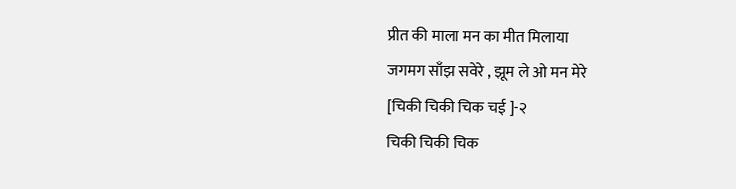प्रीत की माला मन का मीत मिलाया
जगमग साँझ सवेरे , झूम ले ओ मन मेरे
[चिकी चिकी चिक चई ]-२
चिकी चिकी चिक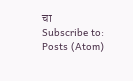चा
Subscribe to:
Posts (Atom)